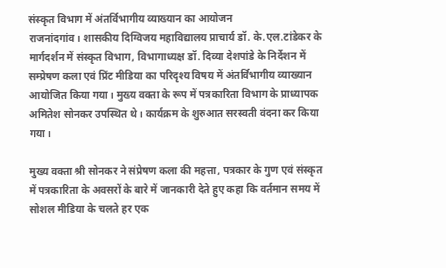संस्कृत विभाग में अंतर्विभागीय व्याख्यान का आयोजन
राजनांदगांव। शासकीय दिग्विजय महाविद्यालय प्राचार्य डॉ. के.एल.टांडेकर के मार्गदर्शन में संस्कृत विभाग, विभागाध्यक्ष डॉ. दिव्या देशपांडे के निर्देशन में सम्प्रेषण कला एवं प्रिंट मीडिया का परिदृश्य विषय में अंतर्विभागीय व्याख्यान आयोजित किया गया। मुख्य वक्ता के रूप में पत्रकारिता विभाग के प्राध्यापक अमितेश सोनकर उपस्थित थे। कार्यक्रम के शुरुआत सरस्वती वंदना कर किया गया।

मुख्य वक्ता श्री सोनकर ने संप्रेषण कला की महत्ता, पत्रकार के गुण एवं संस्कृत में पत्रकारिता के अवसरों के बारे में जानकारी देते हुए कहा कि वर्तमान समय में सोशल मीडिया के चलते हर एक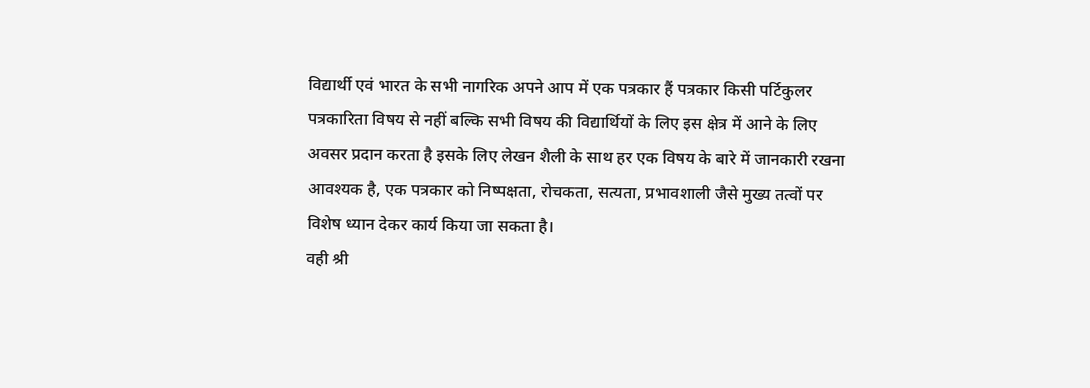विद्यार्थी एवं भारत के सभी नागरिक अपने आप में एक पत्रकार हैं पत्रकार किसी पर्टिकुलर पत्रकारिता विषय से नहीं बल्कि सभी विषय की विद्यार्थियों के लिए इस क्षेत्र में आने के लिए अवसर प्रदान करता है इसके लिए लेखन शैली के साथ हर एक विषय के बारे में जानकारी रखना आवश्यक है, एक पत्रकार को निष्पक्षता, रोचकता, सत्यता, प्रभावशाली जैसे मुख्य तत्वों पर विशेष ध्यान देकर कार्य किया जा सकता है।
वही श्री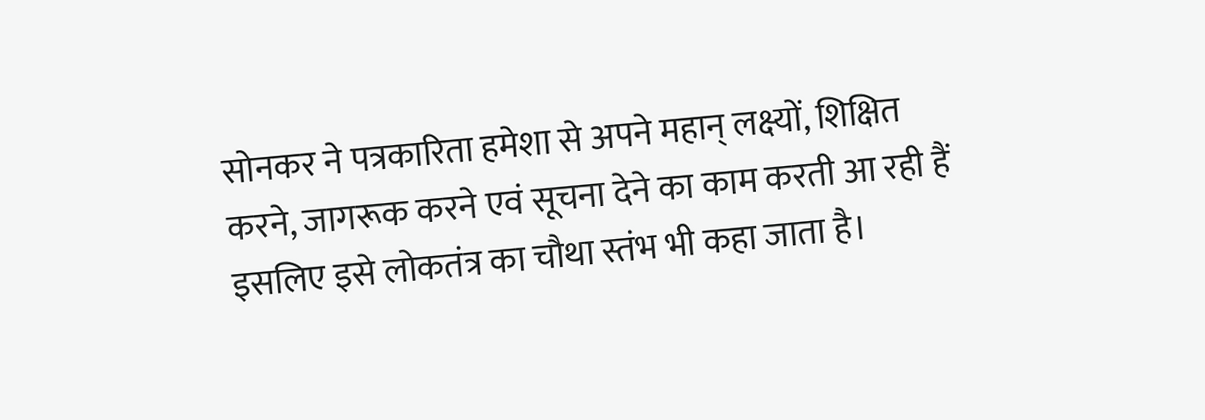सोनकर ने पत्रकारिता हमेशा से अपने महान् लक्ष्यों, शिक्षित करने, जागरूक करने एवं सूचना देने का काम करती आ रही हैं इसलिए इसे लोकतंत्र का चौथा स्तंभ भी कहा जाता है।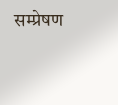सम्प्रेषण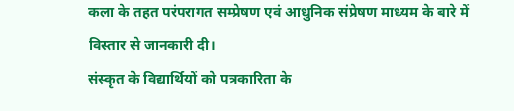कला के तहत परंपरागत सम्प्रेषण एवं आधुनिक संप्रेषण माध्यम के बारे में विस्तार से जानकारी दी।
संस्कृत के विद्यार्थियों को पत्रकारिता के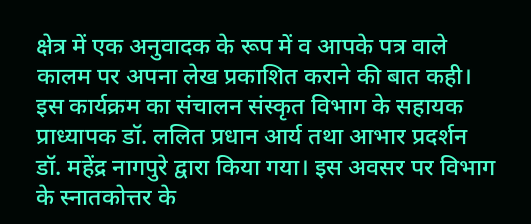क्षेत्र में एक अनुवादक के रूप में व आपके पत्र वाले कालम पर अपना लेख प्रकाशित कराने की बात कही।
इस कार्यक्रम का संचालन संस्कृत विभाग के सहायक प्राध्यापक डॉ. ललित प्रधान आर्य तथा आभार प्रदर्शन डॉ. महेंद्र नागपुरे द्वारा किया गया। इस अवसर पर विभाग के स्नातकोत्तर के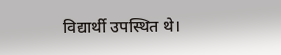विद्यार्थी उपस्थित थे।